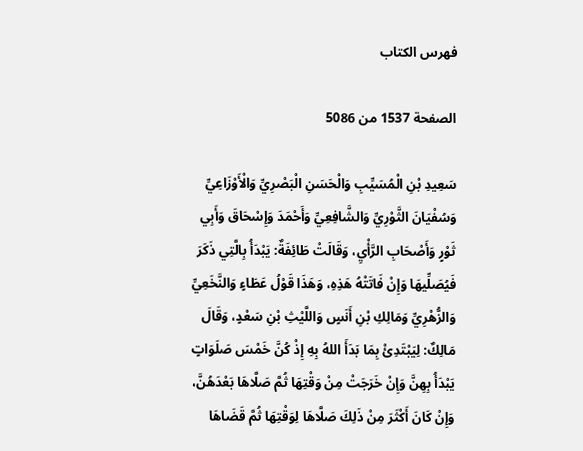فهرس الكتاب

الصفحة 1537 من 5086

سَعِيدِ بْنِ الْمُسَيِّبِ وَالْحَسَنِ الْبَصْرِيِّ وَالْأَوْزَاعِيِّ وَسُفْيَانَ الثَّوْرِيِّ وَالشَّافِعِيِّ وَأَحْمَدَ وَإِسْحَاقَ وَأَبِي ثَوْرٍ وَأَصْحَابِ الرَّأْيِ، وَقَالَتْ طَائِفَةٌ: يَبْدَأُ بِالَّتِي ذَكَرَ فَيُصَلِّيهَا وَإِنْ فَاتَتْهُ هَذِهِ، وَهَذَا قَوْلُ عَطَاءٍ وَالنَّخَعِيِّ وَالزُّهْرِيِّ وَمَالِكِ بْنِ أَنَسٍ وَاللَّيْثِ بْنِ سَعْدٍ، وَقَالَ مَالِكٌ: لِيَبْتَدِئْ بِمَا بَدَأَ اللهُ بِهِ إِذْ كُنَّ خَمْسَ صَلَوَاتٍ يَبْدَأُ بِهِنَّ وَإِنْ خَرَجَتْ مِنْ وَقْتِهَا ثُمَّ صَلَّاهَا بَعْدَهُنَّ، وَإِنْ كَانَ أَكْثَرَ مِنْ ذَلِكَ صَلَّاهَا لِوَقْتِهَا ثُمَّ قَضَاهَا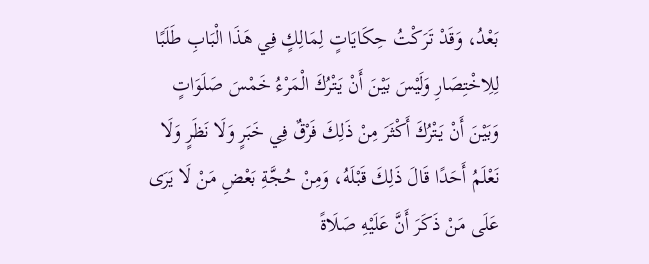بَعْدُ، وَقَدْ تَرَكْتُ حِكَايَاتٍ لِمَالِكٍ فِي هَذَا الْبَابِ طَلَبًا لِلِاخْتِصَارِ وَلَيْسَ بَيْنَ أَنْ يَتْرُكَ الْمَرْءُ خَمْسَ صَلَوَاتٍ وَبَيْنَ أَنْ يَتْرُكَ أَكْثَرَ مِنْ ذَلِكَ فَرْقٌ فِي خَبَرٍ وَلَا نَظَرٍ وَلَا نَعْلَمُ أَحَدًا قَالَ ذَلِكَ قَبْلَهُ، وَمِنْ حُجَّةِ بَعْضِ مَنْ لَا يَرَى عَلَى مَنْ ذَكَرَ أَنَّ عَلَيْهِ صَلَاةً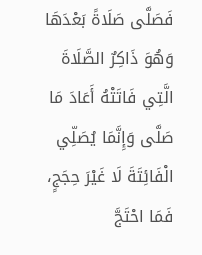فَصَلَّى صَلَاةً بَعْدَهَا وَهُوَ ذَاكِرٌ الصَّلَاةَ الَّتِي فَاتَتْهُ أَعَادَ مَا صَلَّى وَإِنَّمَا يُصَلِّي الْفَائِتَةَ لَا غَيْرَ حِجَجٍ، فَمَا احْتَجَّ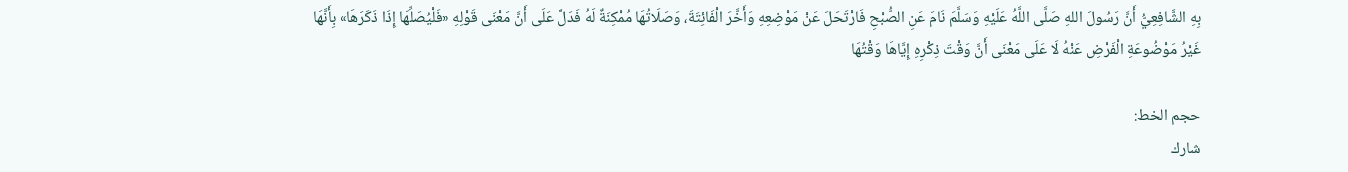بِهِ الشَّافِعِيُّ أَنَّ رَسُولَ اللهِ صَلَّى اللَّهُ عَلَيْهِ وَسَلَّمَ نَامَ عَنِ الصُّبْحِ فَارْتَحَلَ عَنْ مَوْضِعِهِ وَأَخَّرَ الْفَائِتَةَ، وَصَلَاتُهَا مُمْكِنَةٌ لَهُ فَدَلَّ عَلَى أَنَّ مَعْنَى قَوْلِهِ «فَلْيُصَلِّهَا إِذَا ذَكَرَهَا» بِأَنَّهَا غَيْرُ مَوْضُوعَةِ الْفَرْضِ عَنْهُ لَا عَلَى مَعْنَى أَنَّ وَقْتَ ذِكْرِهِ إِيَّاهَا وَقْتُهَا

حجم الخط:
شارك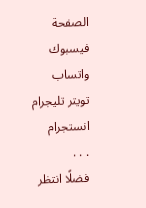الصفحة
فيسبوك واتساب تويتر تليجرام انستجرام
. . .
فضلًا انتظر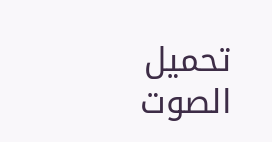تحميل الصوت